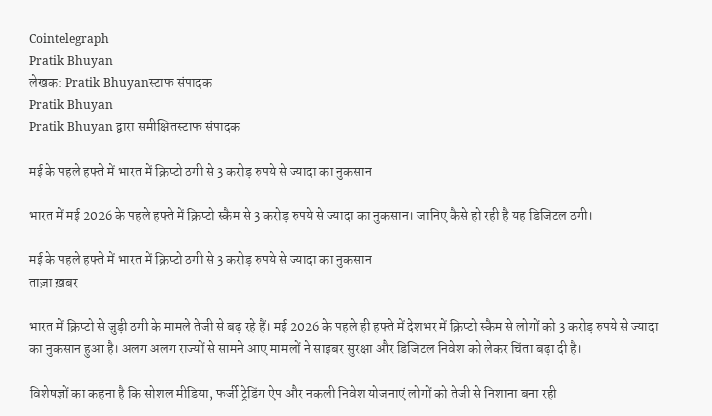Cointelegraph
Pratik Bhuyan
लेखक: Pratik Bhuyanस्टाफ संपादक
Pratik Bhuyan
Pratik Bhuyan द्वारा समीक्षितस्टाफ संपादक

मई के पहले हफ्ते में भारत में क्रिप्टो ठगी से 3 करोड़ रुपये से ज्यादा का नुकसान

भारत में मई 2026 के पहले हफ्ते में क्रिप्टो स्कैम से 3 करोड़ रुपये से ज्यादा का नुकसान। जानिए कैसे हो रही है यह डिजिटल ठगी।

मई के पहले हफ्ते में भारत में क्रिप्टो ठगी से 3 करोड़ रुपये से ज्यादा का नुकसान
ताज़ा ख़बर

भारत में क्रिप्टो से जुड़ी ठगी के मामले तेजी से बढ़ रहे हैं। मई 2026 के पहले ही हफ्ते में देशभर में क्रिप्टो स्कैम से लोगों को 3 करोड़ रुपये से ज्यादा का नुकसान हुआ है। अलग अलग राज्यों से सामने आए मामलों ने साइबर सुरक्षा और डिजिटल निवेश को लेकर चिंता बढ़ा दी है।

विशेषज्ञों का कहना है कि सोशल मीडिया, फर्जी ट्रेडिंग ऐप और नकली निवेश योजनाएं लोगों को तेजी से निशाना बना रही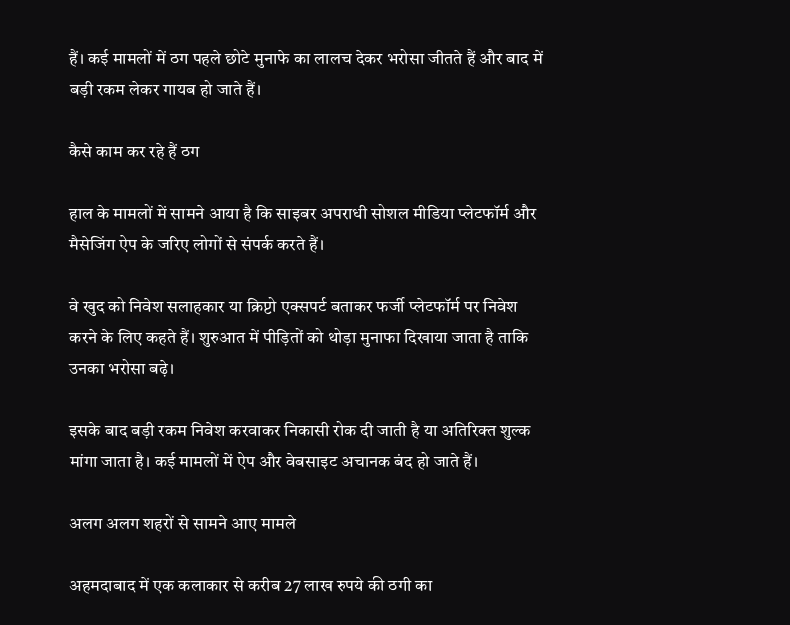हैं। कई मामलों में ठग पहले छोटे मुनाफे का लालच देकर भरोसा जीतते हैं और बाद में बड़ी रकम लेकर गायब हो जाते हैं।

कैसे काम कर रहे हैं ठग

हाल के मामलों में सामने आया है कि साइबर अपराधी सोशल मीडिया प्लेटफॉर्म और मैसेजिंग ऐप के जरिए लोगों से संपर्क करते हैं।

वे खुद को निवेश सलाहकार या क्रिप्टो एक्सपर्ट बताकर फर्जी प्लेटफॉर्म पर निवेश करने के लिए कहते हैं। शुरुआत में पीड़ितों को थोड़ा मुनाफा दिखाया जाता है ताकि उनका भरोसा बढ़े।

इसके बाद बड़ी रकम निवेश करवाकर निकासी रोक दी जाती है या अतिरिक्त शुल्क मांगा जाता है। कई मामलों में ऐप और वेबसाइट अचानक बंद हो जाते हैं।

अलग अलग शहरों से सामने आए मामले

अहमदाबाद में एक कलाकार से करीब 27 लाख रुपये की ठगी का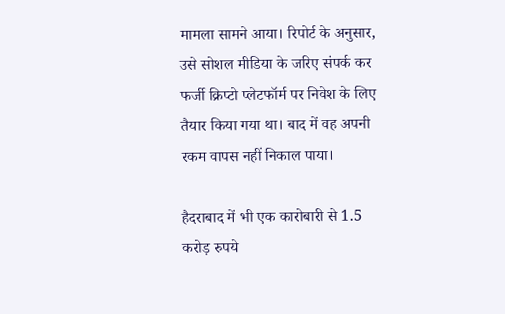मामला सामने आया। रिपोर्ट के अनुसार, उसे सोशल मीडिया के जरिए संपर्क कर फर्जी क्रिप्टो प्लेटफॉर्म पर निवेश के लिए तैयार किया गया था। बाद में वह अपनी रकम वापस नहीं निकाल पाया।

हैदराबाद में भी एक कारोबारी से 1.5 करोड़ रुपये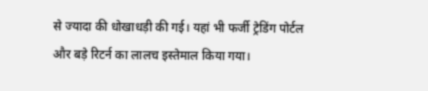से ज्यादा की धोखाधड़ी की गई। यहां भी फर्जी ट्रेडिंग पोर्टल और बड़े रिटर्न का लालच इस्तेमाल किया गया।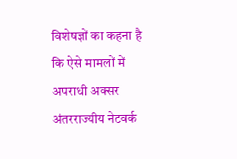विशेषज्ञों का कहना है कि ऐसे मामलों में अपराधी अक्सर अंतरराज्यीय नेटवर्क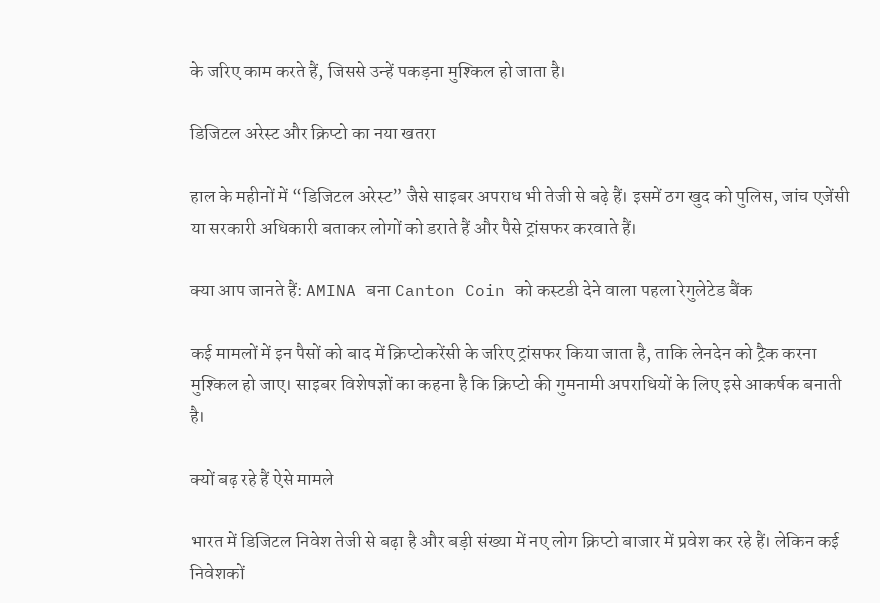के जरिए काम करते हैं, जिससे उन्हें पकड़ना मुश्किल हो जाता है।

डिजिटल अरेस्ट और क्रिप्टो का नया खतरा

हाल के महीनों में “डिजिटल अरेस्ट” जैसे साइबर अपराध भी तेजी से बढ़े हैं। इसमें ठग खुद को पुलिस, जांच एजेंसी या सरकारी अधिकारी बताकर लोगों को डराते हैं और पैसे ट्रांसफर करवाते हैं।

क्या आप जानते हैं: AMINA बना Canton Coin को कस्टडी देने वाला पहला रेगुलेटेड बैंक

कई मामलों में इन पैसों को बाद में क्रिप्टोकरेंसी के जरिए ट्रांसफर किया जाता है, ताकि लेनदेन को ट्रैक करना मुश्किल हो जाए। साइबर विशेषज्ञों का कहना है कि क्रिप्टो की गुमनामी अपराधियों के लिए इसे आकर्षक बनाती है।

क्यों बढ़ रहे हैं ऐसे मामले

भारत में डिजिटल निवेश तेजी से बढ़ा है और बड़ी संख्या में नए लोग क्रिप्टो बाजार में प्रवेश कर रहे हैं। लेकिन कई निवेशकों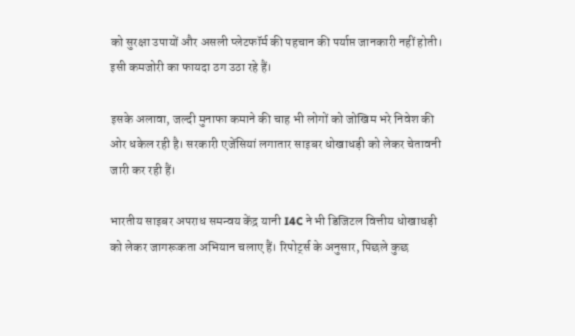को सुरक्षा उपायों और असली प्लेटफॉर्म की पहचान की पर्याप्त जानकारी नहीं होती। इसी कमजोरी का फायदा ठग उठा रहे हैं।

इसके अलावा, जल्दी मुनाफा कमाने की चाह भी लोगों को जोखिम भरे निवेश की ओर धकेल रही है। सरकारी एजेंसियां लगातार साइबर धोखाधड़ी को लेकर चेतावनी जारी कर रही हैं।

भारतीय साइबर अपराध समन्वय केंद्र यानी I4C ने भी डिजिटल वित्तीय धोखाधड़ी को लेकर जागरूकता अभियान चलाए हैं। रिपोर्ट्स के अनुसार, पिछले कुछ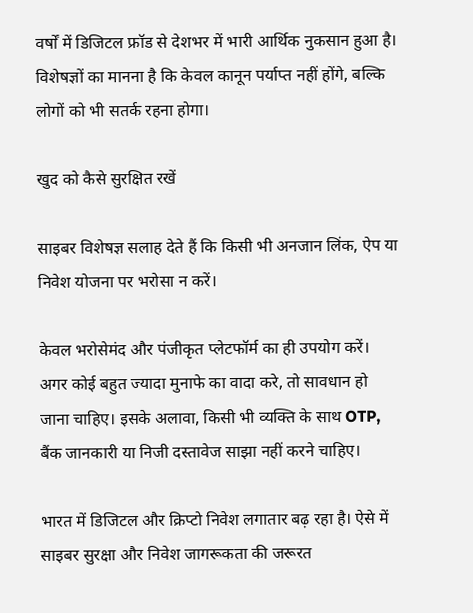वर्षों में डिजिटल फ्रॉड से देशभर में भारी आर्थिक नुकसान हुआ है। विशेषज्ञों का मानना है कि केवल कानून पर्याप्त नहीं होंगे, बल्कि लोगों को भी सतर्क रहना होगा।

खुद को कैसे सुरक्षित रखें

साइबर विशेषज्ञ सलाह देते हैं कि किसी भी अनजान लिंक, ऐप या निवेश योजना पर भरोसा न करें।

केवल भरोसेमंद और पंजीकृत प्लेटफॉर्म का ही उपयोग करें। अगर कोई बहुत ज्यादा मुनाफे का वादा करे, तो सावधान हो जाना चाहिए। इसके अलावा, किसी भी व्यक्ति के साथ OTP, बैंक जानकारी या निजी दस्तावेज साझा नहीं करने चाहिए।

भारत में डिजिटल और क्रिप्टो निवेश लगातार बढ़ रहा है। ऐसे में साइबर सुरक्षा और निवेश जागरूकता की जरूरत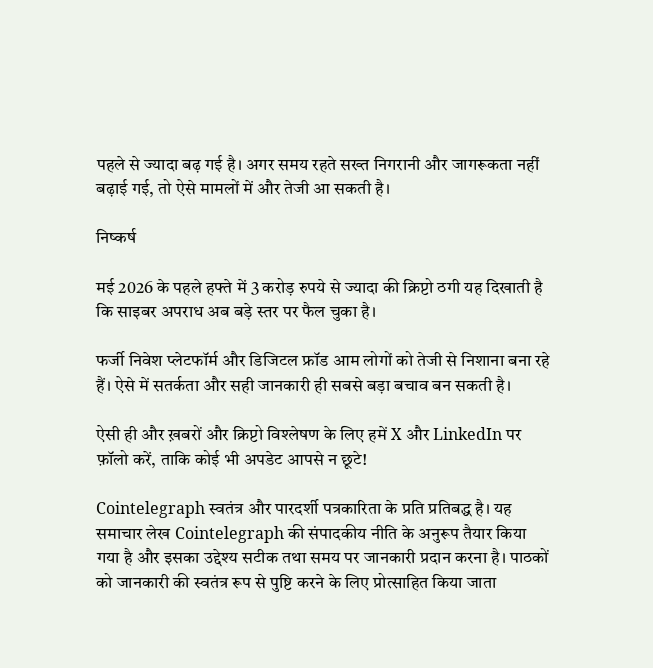पहले से ज्यादा बढ़ गई है। अगर समय रहते सख्त निगरानी और जागरूकता नहीं बढ़ाई गई, तो ऐसे मामलों में और तेजी आ सकती है।

निष्कर्ष

मई 2026 के पहले हफ्ते में 3 करोड़ रुपये से ज्यादा की क्रिप्टो ठगी यह दिखाती है कि साइबर अपराध अब बड़े स्तर पर फैल चुका है।

फर्जी निवेश प्लेटफॉर्म और डिजिटल फ्रॉड आम लोगों को तेजी से निशाना बना रहे हैं। ऐसे में सतर्कता और सही जानकारी ही सबसे बड़ा बचाव बन सकती है।

ऐसी ही और ख़बरों और क्रिप्टो विश्लेषण के लिए हमें X और LinkedIn पर फ़ॉलो करें, ताकि कोई भी अपडेट आपसे न छूटे!

Cointelegraph स्वतंत्र और पारदर्शी पत्रकारिता के प्रति प्रतिबद्ध है। यह समाचार लेख Cointelegraph की संपादकीय नीति के अनुरूप तैयार किया गया है और इसका उद्देश्य सटीक तथा समय पर जानकारी प्रदान करना है। पाठकों को जानकारी की स्वतंत्र रूप से पुष्टि करने के लिए प्रोत्साहित किया जाता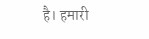है। हमारी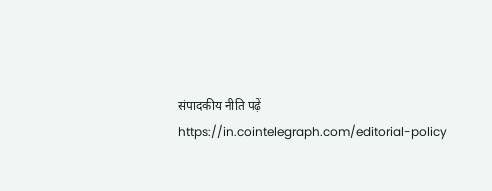संपादकीय नीति पढ़ें https://in.cointelegraph.com/editorial-policy